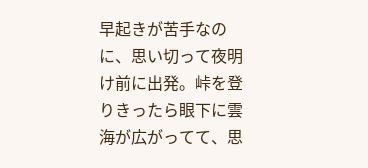早起きが苦手なのに、思い切って夜明け前に出発。峠を登りきったら眼下に雲海が広がってて、思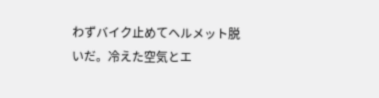わずバイク止めてヘルメット脱いだ。冷えた空気とエ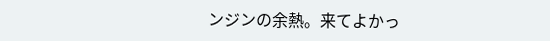ンジンの余熱。来てよかっ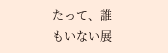たって、誰もいない展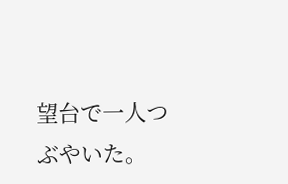望台で一人つぶやいた。